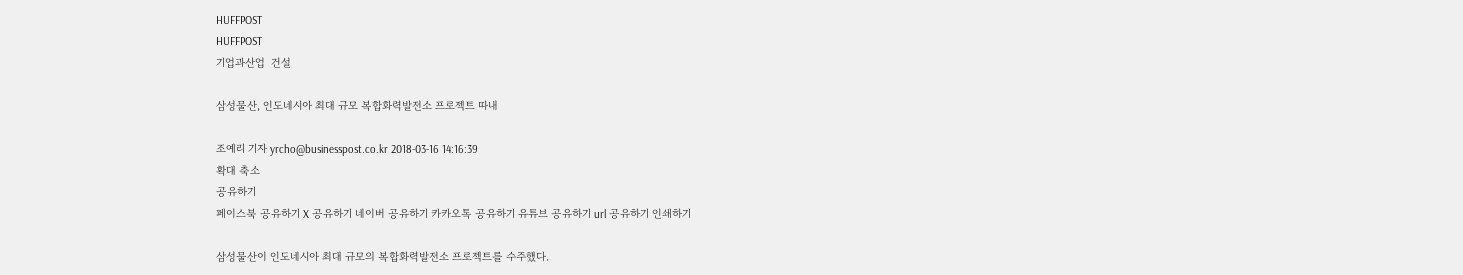HUFFPOST
HUFFPOST
기업과산업  건설

삼성물산, 인도네시아 최대 규모 복합화력발전소 프로젝트 따내

조예리 기자 yrcho@businesspost.co.kr 2018-03-16 14:16:39
확대 축소
공유하기
페이스북 공유하기 X 공유하기 네이버 공유하기 카카오톡 공유하기 유튜브 공유하기 url 공유하기 인쇄하기

삼성물산이 인도네시아 최대 규모의 복합화력발전소 프로젝트를 수주했다.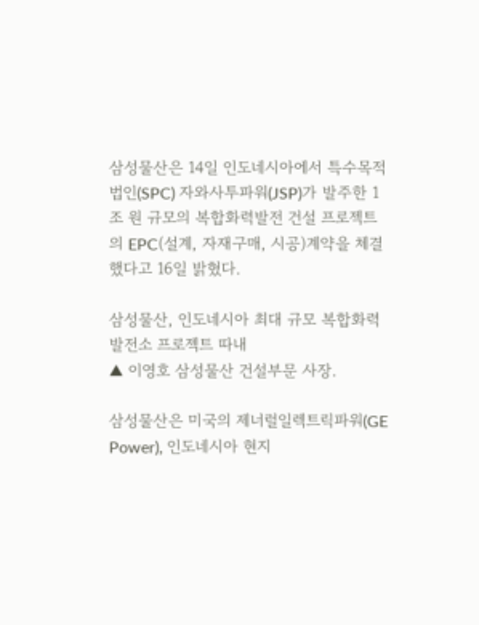삼성물산은 14일 인도네시아에서 특수목적법인(SPC) 자와사투파워(JSP)가 발주한 1조 원 규모의 복합화력발전 건설 프로젝트의 EPC(설계, 자재구매, 시공)계약을 체결했다고 16일 밝혔다.

삼성물산, 인도네시아 최대 규모 복합화력발전소 프로젝트 따내
▲ 이영호 삼성물산 건설부문 사장.

삼성물산은 미국의 제너럴일렉트릭파워(GE Power), 인도네시아 현지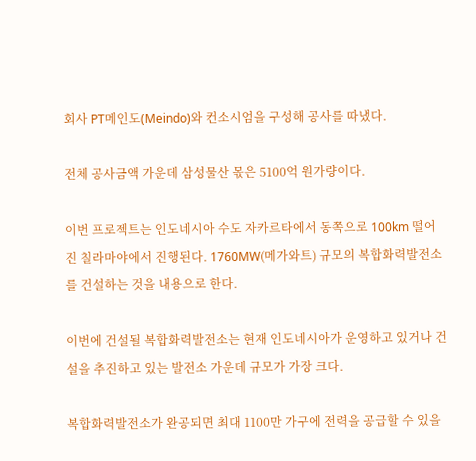회사 PT메인도(Meindo)와 컨소시엄을 구성해 공사를 따냈다.

전체 공사금액 가운데 삼성물산 몫은 5100억 원가량이다.

이번 프로젝트는 인도네시아 수도 자카르타에서 동쪽으로 100km 떨어진 칠라마야에서 진행된다. 1760MW(메가와트) 규모의 복합화력발전소를 건설하는 것을 내용으로 한다.

이번에 건설될 복합화력발전소는 현재 인도네시아가 운영하고 있거나 건설을 추진하고 있는 발전소 가운데 규모가 가장 크다.

복합화력발전소가 완공되면 최대 1100만 가구에 전력을 공급할 수 있을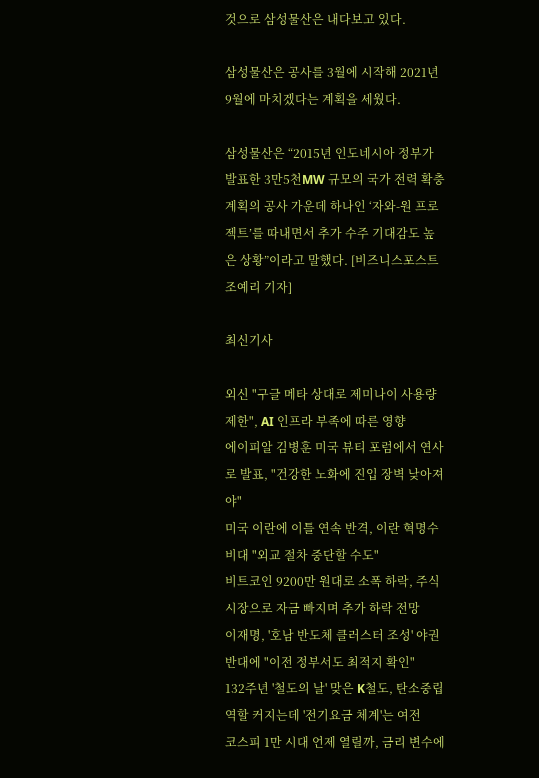것으로 삼성물산은 내다보고 있다.

삼성물산은 공사를 3월에 시작해 2021년 9월에 마치겠다는 계획을 세웠다.

삼성물산은 “2015년 인도네시아 정부가 발표한 3만5천MW 규모의 국가 전력 확충계획의 공사 가운데 하나인 ‘자와-원 프로젝트’를 따내면서 추가 수주 기대감도 높은 상황”이라고 말했다. [비즈니스포스트 조예리 기자]

최신기사

외신 "구글 메타 상대로 제미나이 사용량 제한", AI 인프라 부족에 따른 영향
에이피알 김병훈 미국 뷰티 포럼에서 연사로 발표, "건강한 노화에 진입 장벽 낮아져야"
미국 이란에 이틀 연속 반격, 이란 혁명수비대 "외교 절차 중단할 수도"
비트코인 9200만 원대로 소폭 하락, 주식 시장으로 자금 빠지며 추가 하락 전망
이재명, '호남 반도체 클러스터 조성' 야권 반대에 "이전 정부서도 최적지 확인"
132주년 '철도의 날' 맞은 K철도, 탄소중립 역할 커지는데 '전기요금 체계'는 여전
코스피 1만 시대 언제 열릴까, 금리 변수에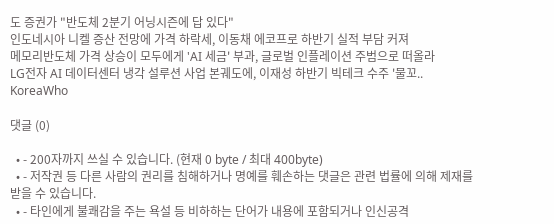도 증권가 "반도체 2분기 어닝시즌에 답 있다"
인도네시아 니켈 증산 전망에 가격 하락세, 이동채 에코프로 하반기 실적 부담 커져
메모리반도체 가격 상승이 모두에게 'AI 세금' 부과, 글로벌 인플레이션 주범으로 떠올라
LG전자 AI 데이터센터 냉각 설루션 사업 본궤도에, 이재성 하반기 빅테크 수주 '물꼬..
KoreaWho

댓글 (0)

  • - 200자까지 쓰실 수 있습니다. (현재 0 byte / 최대 400byte)
  • - 저작권 등 다른 사람의 권리를 침해하거나 명예를 훼손하는 댓글은 관련 법률에 의해 제재를 받을 수 있습니다.
  • - 타인에게 불쾌감을 주는 욕설 등 비하하는 단어가 내용에 포함되거나 인신공격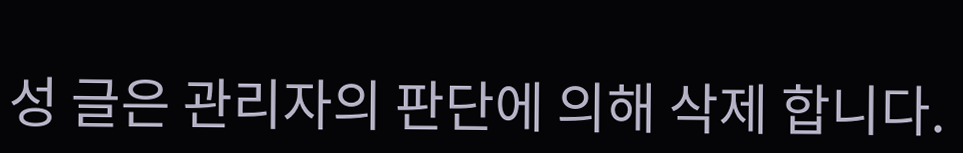성 글은 관리자의 판단에 의해 삭제 합니다.